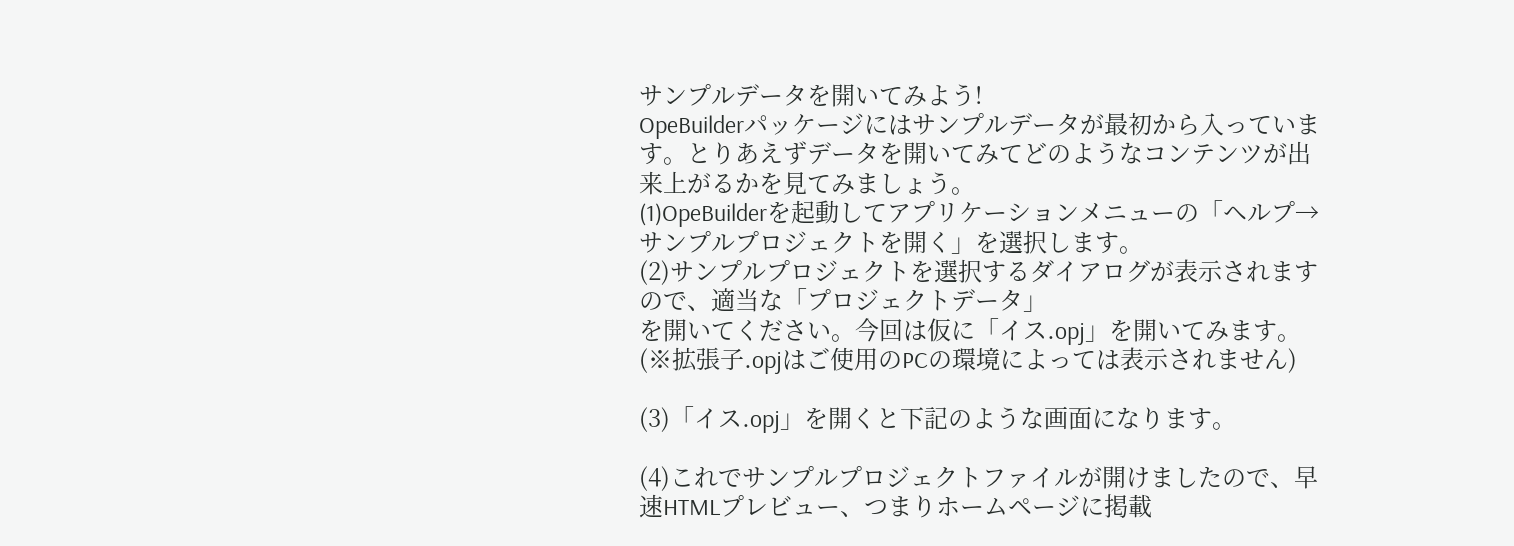サンプルデータを開いてみよう!
OpeBuilderパッケージにはサンプルデータが最初から入っています。とりあえずデータを開いてみてどのようなコンテンツが出来上がるかを見てみましょう。
(1)OpeBuilderを起動してアプリケーションメニューの「ヘルプ→サンプルプロジェクトを開く」を選択します。
(2)サンプルプロジェクトを選択するダイアログが表示されますので、適当な「プロジェクトデータ」
を開いてください。今回は仮に「イス.opj」を開いてみます。(※拡張子.opjはご使用のPCの環境によっては表示されません)

(3)「イス.opj」を開くと下記のような画面になります。

(4)これでサンプルプロジェクトファイルが開けましたので、早速HTMLプレビュー、つまりホームページに掲載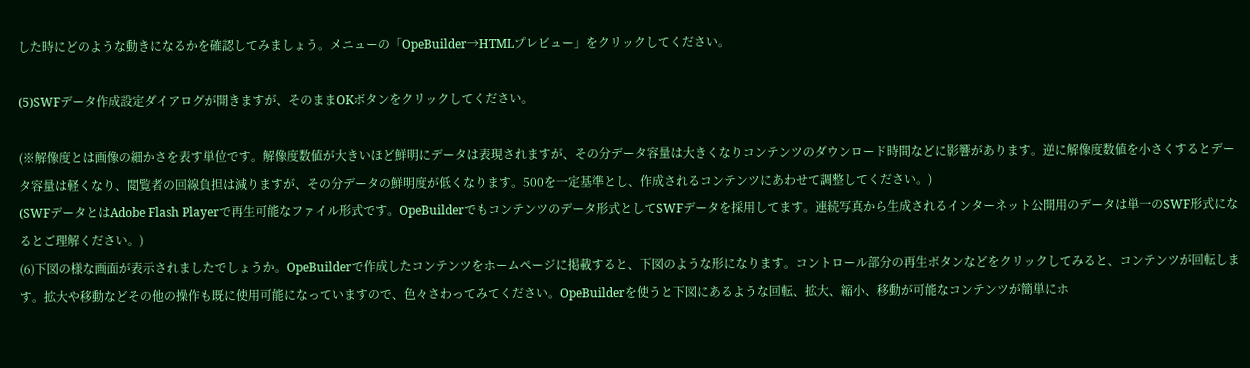した時にどのような動きになるかを確認してみましょう。メニューの「OpeBuilder→HTMLプレビュー」をクリックしてください。

(5)SWFデータ作成設定ダイアログが開きますが、そのままOKボタンをクリックしてください。

(※解像度とは画像の細かさを表す単位です。解像度数値が大きいほど鮮明にデータは表現されますが、その分データ容量は大きくなりコンテンツのダウンロード時間などに影響があります。逆に解像度数値を小さくするとデータ容量は軽くなり、閲覧者の回線負担は減りますが、その分データの鮮明度が低くなります。500を一定基準とし、作成されるコンテンツにあわせて調整してください。)
(SWFデータとはAdobe Flash Playerで再生可能なファイル形式です。OpeBuilderでもコンテンツのデータ形式としてSWFデータを採用してます。連続写真から生成されるインターネット公開用のデータは単一のSWF形式になるとご理解ください。)
(6)下図の様な画面が表示されましたでしょうか。OpeBuilderで作成したコンテンツをホームページに掲載すると、下図のような形になります。コントロール部分の再生ボタンなどをクリックしてみると、コンテンツが回転します。拡大や移動などその他の操作も既に使用可能になっていますので、色々さわってみてください。OpeBuilderを使うと下図にあるような回転、拡大、縮小、移動が可能なコンテンツが簡単にホ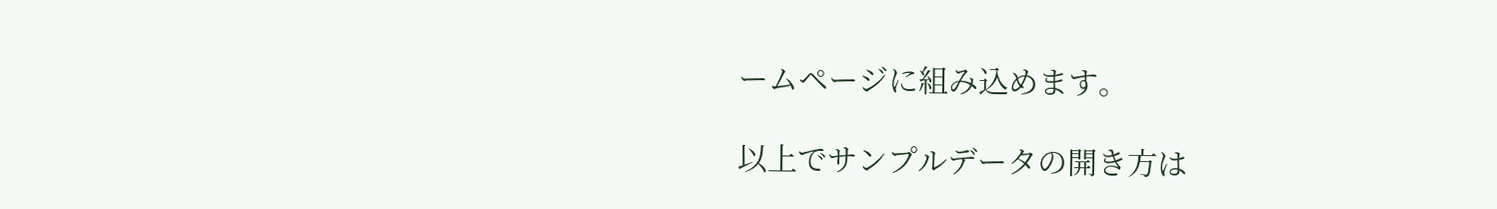ームページに組み込めます。

以上でサンプルデータの開き方は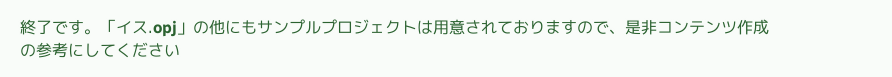終了です。「イス.opj」の他にもサンプルプロジェクトは用意されておりますので、是非コンテンツ作成の参考にしてください